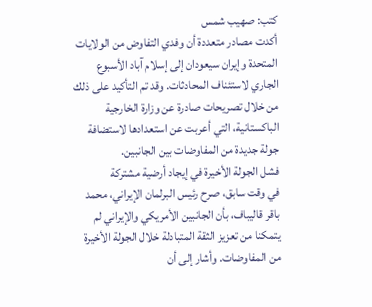كتب: صهيب شمس
أكدت مصادر متعددة أن وفدي التفاوض من الولايات المتحدة وإيران سيعودان إلى إسلام آباد الأسبوع الجاري لاستئناف المحادثات. وقد تم التأكيد على ذلك من خلال تصريحات صادرة عن وزارة الخارجية الباكستانية، التي أعربت عن استعدادها لاستضافة جولة جديدة من المفاوضات بين الجانبين.
فشل الجولة الأخيرة في إيجاد أرضية مشتركة
في وقت سابق، صرح رئيس البرلمان الإيراني، محمد باقر قاليباف، بأن الجانبين الأمريكي والإيراني لم يتمكنا من تعزيز الثقة المتبادلة خلال الجولة الأخيرة من المفاوضات. وأشار إلى أن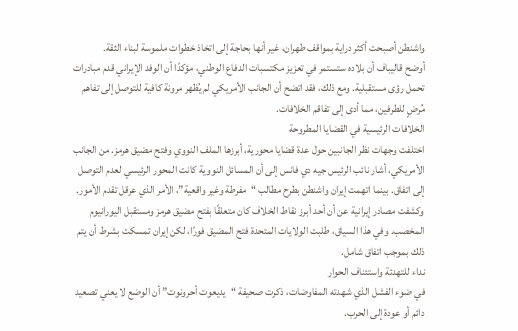واشنطن أصبحت أكثر دراية بمواقف طهران، غير أنها بحاجة إلى اتخاذ خطوات ملموسة لبناء الثقة.
أوضح قاليباف أن بلاده ستستمر في تعزيز مكتسبات الدفاع الوطني، مؤكدًا أن الوفد الإيراني قدم مبادرات تحمل رؤى مستقبلية. ومع ذلك، فقد اتضح أن الجانب الأمريكي لم يُظهر مرونة كافية للتوصل إلى تفاهم مُرضٍ للطرفين، مما أدى إلى تفاقم الخلافات.
الخلافات الرئيسية في القضايا المطروحة
اختلفت وجهات نظر الجانبين حول عدة قضايا محورية، أبرزها الملف النووي وفتح مضيق هرمز. من الجانب الأمريكي، أشار نائب الرئيس جيه دي فانس إلى أن المسائل النووية كانت المحور الرئيسي لعدم التوصل إلى اتفاق. بينما اتهمت إيران واشنطن بطرح مطالب “مفرطة وغير واقعية”، الأمر الذي عرقل تقدم الأمور.
وكشفت مصادر إيرانية عن أن أحد أبرز نقاط الخلاف كان متعلقًا بفتح مضيق هرمز ومستقبل اليورانيوم المخصب. وفي هذا السياق، طلبت الولايات المتحدة فتح المضيق فورًا، لكن إيران تمسكت بشرط أن يتم ذلك بموجب اتفاق شامل.
نداء للتهدئة واستئناف الحوار
في ضوء الفشل الذي شهدته المفاوضات، ذكرت صحيفة “يديعوت أحرونوت” أن الوضع لا يعني تصعيد دائم أو عودة إلى الحرب.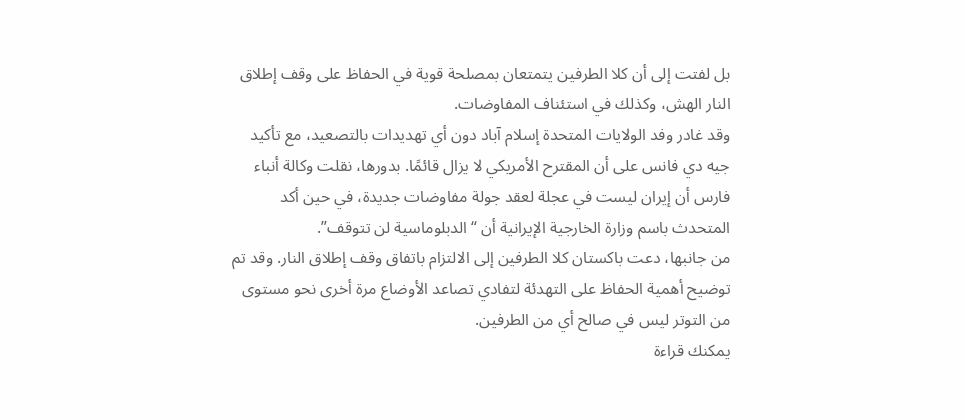بل لفتت إلى أن كلا الطرفين يتمتعان بمصلحة قوية في الحفاظ على وقف إطلاق النار الهش، وكذلك في استئناف المفاوضات.
وقد غادر وفد الولايات المتحدة إسلام آباد دون أي تهديدات بالتصعيد، مع تأكيد جيه دي فانس على أن المقترح الأمريكي لا يزال قائمًا. بدورها، نقلت وكالة أنباء فارس أن إيران ليست في عجلة لعقد جولة مفاوضات جديدة، في حين أكد المتحدث باسم وزارة الخارجية الإيرانية أن “الدبلوماسية لن تتوقف”.
من جانبها، دعت باكستان كلا الطرفين إلى الالتزام باتفاق وقف إطلاق النار. وقد تم توضيح أهمية الحفاظ على التهدئة لتفادي تصاعد الأوضاع مرة أخرى نحو مستوى من التوتر ليس في صالح أي من الطرفين.
يمكنك قراءة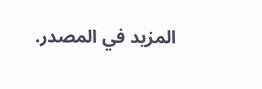المزيد في المصدر.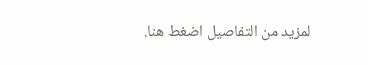لمزيد من التفاصيل اضغط هنا.